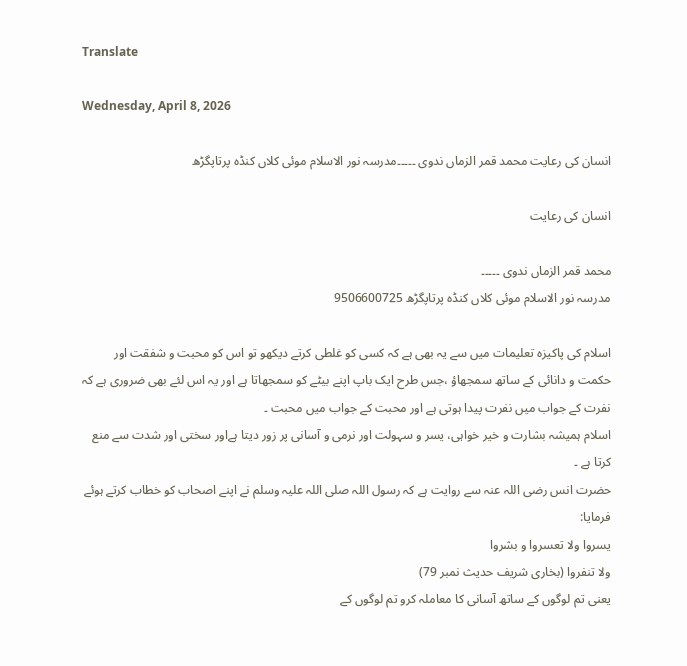Translate

Wednesday, April 8, 2026

انسان کی رعایت محمد قمر الزماں ندوی ۔۔۔۔۔مدرسہ نور الاسلام موئی کلاں کنڈہ پرتاپگڑھ

انسان کی رعایت

محمد قمر الزماں ندوی ۔۔۔۔۔
مدرسہ نور الاسلام موئی کلاں کنڈہ پرتاپگڑھ 9506600725

اسلام کی پاکیزہ تعلیمات میں سے یہ بھی ہے کہ کسی کو غلطی کرتے دیکھو تو اس کو محبت و شفقت اور حکمت و دانائی کے ساتھ سمجھاؤ ،جس طرح ایک باپ اپنے بیٹے کو سمجھاتا ہے اور یہ اس لئے بھی ضروری ہے کہ نفرت کے جواب میں نفرت پیدا ہوتی ہے اور محبت کے جواب میں محبت ۔
اسلام ہمیشہ بشارت و خیر خواہی، یسر و سہولت اور نرمی و آسانی پر زور دیتا ہےاور سختی اور شدت سے منع کرتا ہے ۔
حضرت انس رضی اللہ عنہ سے روایت ہے کہ رسول اللہ صلی اللہ علیہ وسلم نے اپنے اصحاب کو خطاب کرتے ہوئے فرمایا:
یسروا ولا تعسروا و بشروا
ولا تنفروا (بخاری شریف حدیث نمبر 79)
یعنی تم لوگوں کے ساتھ آسانی کا معاملہ کرو تم لوگوں کے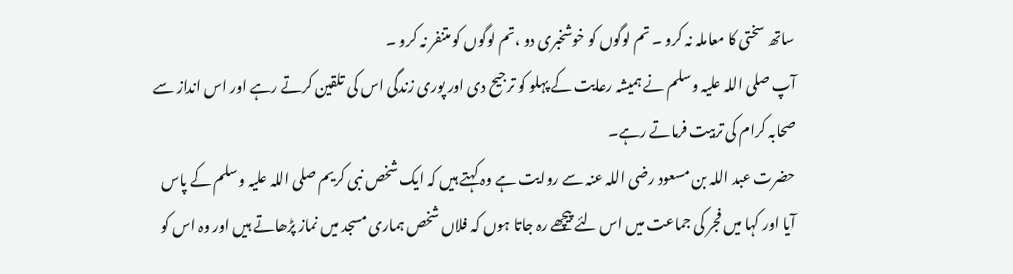ساتھ سختی کا معاملہ نہ کرو ۔ تم لوگوں کو خوشخبری دو ،تم لوگوں کو متنفر نہ کرو ۔
آپ صلی اللہ علیہ وسلم نے ہمیشہ رعایت کے پہلو کو ترجیح دی اور پوری زندگی اس کی تلقین کرتے رہے اور اس انداز سے صحابہ کرام کی تربیت فرماتے رہے۔
حضرت عبد اللہ بن مسعود رضی اللہ عنہ سے روایت ہے وہ کہتے ہیں کہ ایک شخص نبی کریم صلی اللہ علیہ وسلم کے پاس آیا اور کہا میں فجر کی جماعت میں اس لئے پیچھے رہ جاتا ہوں کہ فلاں شخص ہماری مسجد میں نماز پڑھاتے ہیں اور وہ اس کو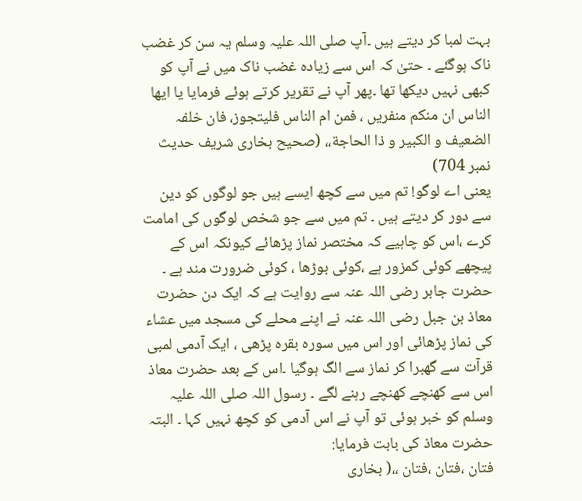بہت لمبا کر دیتے ہیں ۔آپ صلی اللہ علیہ وسلم یہ سن کر غضب ناک ہوگئے ۔ حتیٰ کہ اس سے زیادہ غضب ناک میں نے آپ کو کبھی نہیں دیکھا تھا ۔پھر آپ نے تقریر کرتے ہوئے فرمایا یا ایھا الناس ان منکم منفریں ، فمن ام الناس فلیتجوز، فان خلفہ الضعیف و الکبیر و ذا الحاجة،، (صحیح بخاری شریف حدیث نمبر 704)
یعنی اے لوگو! تم میں سے کچھ ایسے ہیں جو لوگوں کو دین سے دور کر دیتے ہیں ۔ تم میں سے جو شخص لوگوں کی امامت کرے ،اس کو چاہیے کہ مختصر نماز پڑھائے کیونکہ اس کے پیچھے کوئی کمزور ہے ،کوئی بوڑھا ، کوئی ضرورت مند ہے ۔
حضرت جابر رضی اللہ عنہ سے روایت ہے کہ ایک دن حضرت معاذ بن جبل رضی اللہ عنہ نے اپنے محلے کی مسجد میں عشاء کی نماز پڑھائی اور اس میں سورہ بقرہ پڑھی ، ایک آدمی لمبی قرآت سے گھبرا کر نماز سے الگ ہوگیا ۔اس کے بعد حضرت معاذ اس سے کھنچے کھنچے رہنے لگے ۔ رسول اللہ صلی اللہ علیہ وسلم کو خبر ہوئی تو آپ نے اس آدمی کو کچھ نہیں کہا ۔ البتہ حضرت معاذ کی بابت فرمایا:
فتان ،فتان ،فتان ،،( بخاری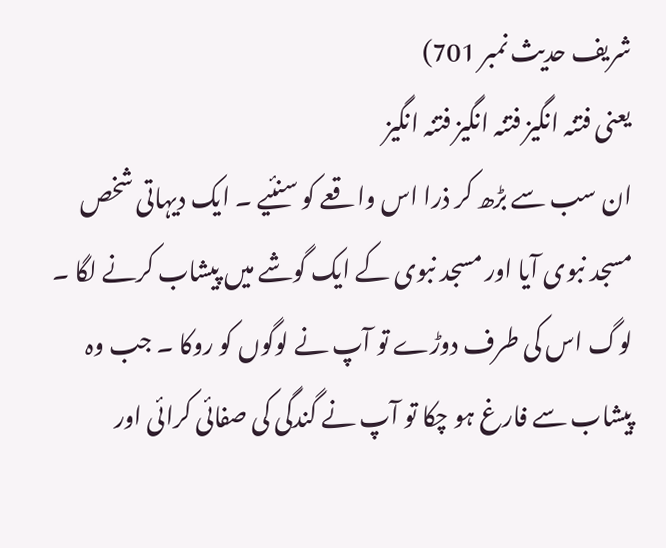شریف حدیث نمبر 701)
یعنی فتنہ انگیز فتنہ انگیز فتنہ انگیز
ان سب سے بڑھ کر ذرا اس واقعے کو سنئیے ۔ ایک دیہاتی شخص مسجد نبوی آیا اور مسجد نبوی کے ایک گوشے میں پیشاب کرنے لگا ۔ لوگ اس کی طرف دوڑے تو آپ نے لوگوں کو روکا ۔ جب وہ پیشاب سے فارغ ہو چکا تو آپ نے گندگی کی صفائی کرائی اور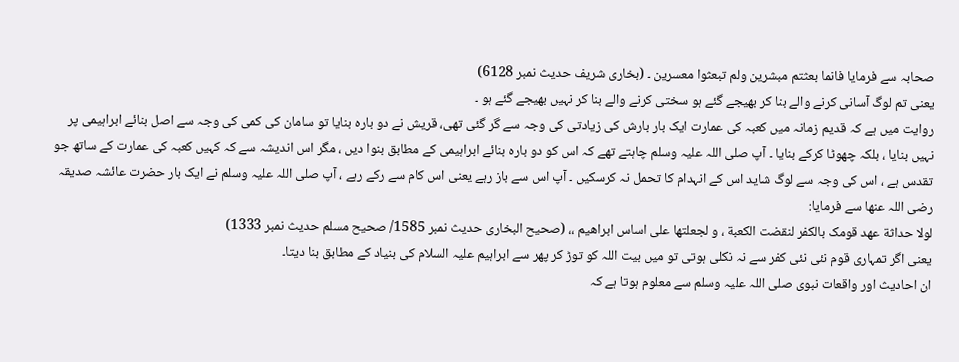صحابہ سے فرمایا فانما بعثتم مبشرین ولم تبعثوا معسرین ۔ (بخاری شریف حدیث نمبر 6128)
یعنی تم لوگ آسانی کرنے والے بنا کر بھیجے گئے ہو سختی کرنے والے بنا کر نہیں بھیجے گئے ہو ۔
روایت میں ہے کہ قدیم زمانہ میں کعبہ کی عمارت ایک بار بارش کی زیادتی کی وجہ سے گر گئی تھی، قریش نے دو بارہ بنایا تو سامان کی کمی کی وجہ سے اصل بنائے ابراہیمی پر نہیں بنایا ، بلکہ چھوٹا کرکے بنایا ۔ آپ صلی اللہ علیہ وسلم چاہتے تھے کہ اس کو دو بارہ بنائے ابراہیمی کے مطابق بنوا دیں ، مگر اس اندیشہ سے کہ کہیں کعبہ کی عمارت کے ساتھ جو تقدس ہے ، اس کی وجہ سے لوگ شاید اس کے انہدام کا تحمل نہ کرسکیں ۔ آپ اس سے باز رہے یعنی اس کام سے رکے رہے ، آپ صلی اللہ علیہ وسلم نے ایک بار حضرت عائشہ صدیقہ رضی اللہ عنھا سے فرمایا:
لولا حداثة عھد قومک بالکفر لنقضت الکعبة ، و لجعلتھا علی اساس ابراھیم ،، (صحیح البخاری حدیث نمبر 1585/ صحیح مسلم حدیث نمبر 1333)
یعنی اگر تمہاری قوم نئی نئی کفر سے نہ نکلی ہوتی تو میں بیت اللہ کو توڑ کر پھر سے ابراہیم علیہ السلام کی بنیاد کے مطابق بنا دیتا۔
ان احادیث اور واقعات نبوی صلی اللہ علیہ وسلم سے معلوم ہوتا ہے کہ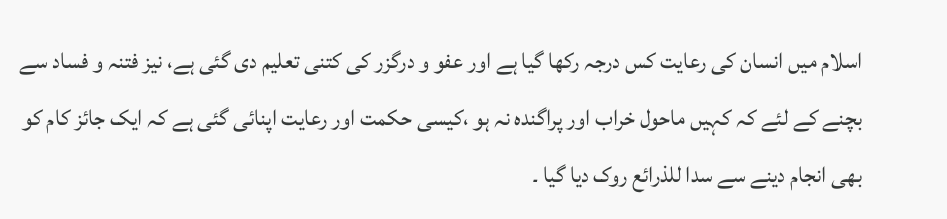اسلام میں انسان کی رعایت کس درجہ رکھا گیا ہے اور عفو و درگزر کی کتنی تعلیم دی گئی ہے، نیز فتنہ و فساد سے بچنے کے لئے کہ کہیں ماحول خراب اور پراگندہ نہ ہو ،کیسی حکمت اور رعایت اپنائی گئی ہے کہ ایک جائز کام کو بھی انجام دینے سے سدا للذرائع روک دیا گیا ۔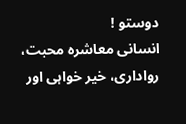دوستو !
انسانی معاشرہ محبت، رواداری، خیر خواہی اور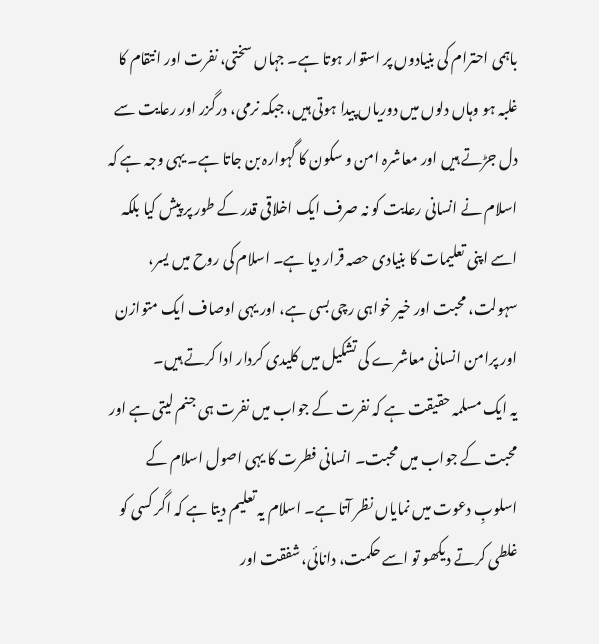باہمی احترام کی بنیادوں پر استوار ہوتا ہے۔ جہاں سختی، نفرت اور انتقام کا غلبہ ہو وہاں دلوں میں دوریاں پیدا ہوتی ہیں، جبکہ نرمی، درگزر اور رعایت سے دل جڑتے ہیں اور معاشرہ امن و سکون کا گہوارہ بن جاتا ہے۔ یہی وجہ ہے کہ اسلام نے انسانی رعایت کو نہ صرف ایک اخلاقی قدر کے طور پر پیش کیا بلکہ اسے اپنی تعلیمات کا بنیادی حصہ قرار دیا ہے۔ اسلام کی روح میں یسر، سہولت، محبت اور خیر خواہی رچی بسی ہے، اور یہی اوصاف ایک متوازن اور پرامن انسانی معاشرے کی تشکیل میں کلیدی کردار ادا کرتے ہیں۔
یہ ایک مسلمہ حقیقت ہے کہ نفرت کے جواب میں نفرت ہی جنم لیتی ہے اور محبت کے جواب میں محبت۔ انسانی فطرت کا یہی اصول اسلام کے اسلوبِ دعوت میں نمایاں نظر آتا ہے۔ اسلام یہ تعلیم دیتا ہے کہ اگر کسی کو غلطی کرتے دیکھو تو اسے حکمت، دانائی، شفقت اور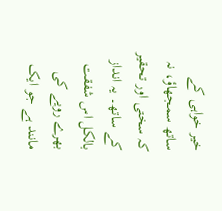خیر خواہی کے ساتھ سمجھاؤ، نہ کہ سختی اور تحقیر کے ساتھ۔ یہ انداز بالکل اس شفقت بھرے رویے کی مانند ہے جو ایک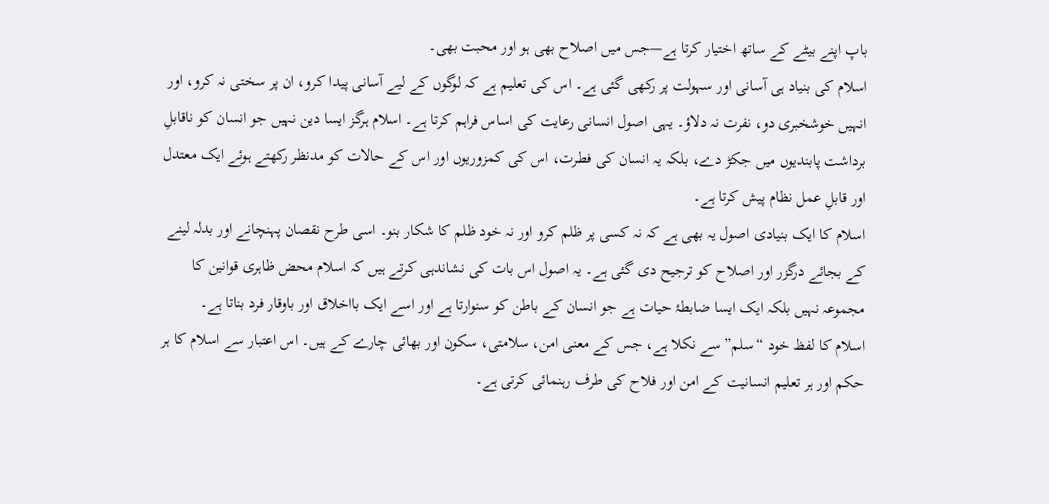باپ اپنے بیٹے کے ساتھ اختیار کرتا ہے—جس میں اصلاح بھی ہو اور محبت بھی۔
اسلام کی بنیاد ہی آسانی اور سہولت پر رکھی گئی ہے۔ اس کی تعلیم ہے کہ لوگوں کے لیے آسانی پیدا کرو، ان پر سختی نہ کرو، اور انہیں خوشخبری دو، نفرت نہ دلاؤ۔ یہی اصول انسانی رعایت کی اساس فراہم کرتا ہے۔ اسلام ہرگز ایسا دین نہیں جو انسان کو ناقابلِ برداشت پابندیوں میں جکڑ دے، بلکہ یہ انسان کی فطرت، اس کی کمزوریوں اور اس کے حالات کو مدنظر رکھتے ہوئے ایک معتدل اور قابلِ عمل نظام پیش کرتا ہے۔
اسلام کا ایک بنیادی اصول یہ بھی ہے کہ نہ کسی پر ظلم کرو اور نہ خود ظلم کا شکار بنو۔ اسی طرح نقصان پہنچانے اور بدلہ لینے کے بجائے درگزر اور اصلاح کو ترجیح دی گئی ہے۔ یہ اصول اس بات کی نشاندہی کرتے ہیں کہ اسلام محض ظاہری قوانین کا مجموعہ نہیں بلکہ ایک ایسا ضابطۂ حیات ہے جو انسان کے باطن کو سنوارتا ہے اور اسے ایک بااخلاق اور باوقار فرد بناتا ہے۔
اسلام کا لفظ خود “سلم” سے نکلا ہے، جس کے معنی امن، سلامتی، سکون اور بھائی چارے کے ہیں۔ اس اعتبار سے اسلام کا ہر حکم اور ہر تعلیم انسانیت کے امن اور فلاح کی طرف رہنمائی کرتی ہے۔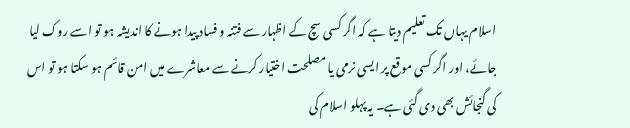اسلام یہاں تک تعلیم دیتا ہے کہ اگر کسی سچ کے اظہار سے فتنہ و فساد پیدا ہونے کا اندیشہ ہو تو اسے روک لیا جائے، اور اگر کسی موقع پر ایسی نرمی یا مصلحت اختیار کرنے سے معاشرے میں امن قائم ہو سکتا ہو تو اس کی گنجائش بھی دی گئی ہے۔ یہ پہلو اسلام کی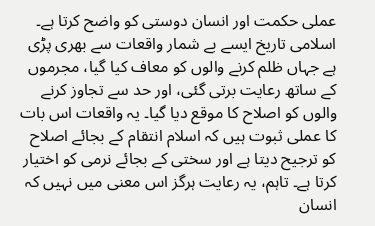عملی حکمت اور انسان دوستی کو واضح کرتا ہے۔
اسلامی تاریخ ایسے بے شمار واقعات سے بھری پڑی ہے جہاں ظلم کرنے والوں کو معاف کیا گیا، مجرموں کے ساتھ رعایت برتی گئی، اور حد سے تجاوز کرنے والوں کو اصلاح کا موقع دیا گیا۔ یہ واقعات اس بات کا عملی ثبوت ہیں کہ اسلام انتقام کے بجائے اصلاح کو ترجیح دیتا ہے اور سختی کے بجائے نرمی کو اختیار کرتا ہے۔ تاہم، یہ رعایت ہرگز اس معنی میں نہیں کہ انسان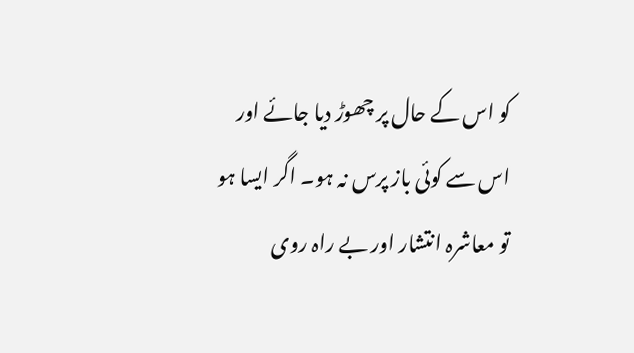کو اس کے حال پر چھوڑ دیا جائے اور اس سے کوئی باز پرس نہ ہو۔ اگر ایسا ہو تو معاشرہ انتشار اور بے راہ روی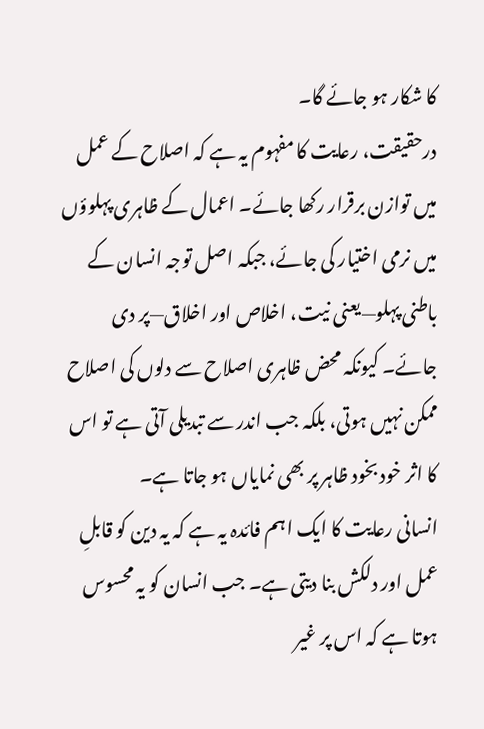کا شکار ہو جائے گا۔
درحقیقت، رعایت کا مفہوم یہ ہے کہ اصلاح کے عمل میں توازن برقرار رکھا جائے۔ اعمال کے ظاہری پہلوؤں میں نرمی اختیار کی جائے، جبکہ اصل توجہ انسان کے باطنی پہلو—یعنی نیت، اخلاص اور اخلاق—پر دی جائے۔ کیونکہ محض ظاہری اصلاح سے دلوں کی اصلاح ممکن نہیں ہوتی، بلکہ جب اندر سے تبدیلی آتی ہے تو اس کا اثر خود بخود ظاہر پر بھی نمایاں ہو جاتا ہے۔
انسانی رعایت کا ایک اہم فائدہ یہ ہے کہ یہ دین کو قابلِ عمل اور دلکش بنا دیتی ہے۔ جب انسان کو یہ محسوس ہوتا ہے کہ اس پر غیر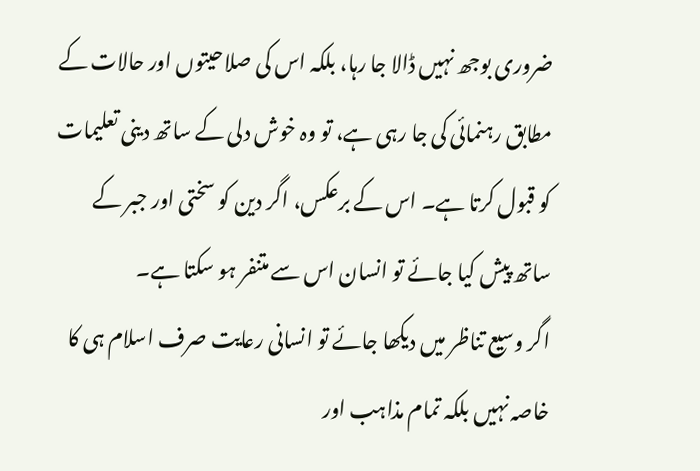ضروری بوجھ نہیں ڈالا جا رہا، بلکہ اس کی صلاحیتوں اور حالات کے مطابق رہنمائی کی جا رہی ہے، تو وہ خوش دلی کے ساتھ دینی تعلیمات کو قبول کرتا ہے۔ اس کے برعکس، اگر دین کو سختی اور جبر کے ساتھ پیش کیا جائے تو انسان اس سے متنفر ہو سکتا ہے۔
اگر وسیع تناظر میں دیکھا جائے تو انسانی رعایت صرف اسلام ہی کا خاصہ نہیں بلکہ تمام مذاہب اور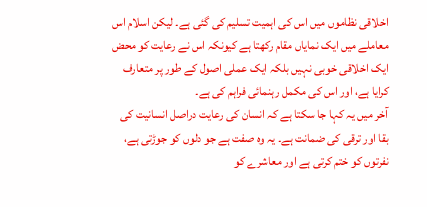اخلاقی نظاموں میں اس کی اہمیت تسلیم کی گئی ہے۔ لیکن اسلام اس معاملے میں ایک نمایاں مقام رکھتا ہے کیونکہ اس نے رعایت کو محض ایک اخلاقی خوبی نہیں بلکہ ایک عملی اصول کے طور پر متعارف کرایا ہے، اور اس کی مکمل رہنمائی فراہم کی ہے۔
آخر میں یہ کہا جا سکتا ہے کہ انسان کی رعایت دراصل انسانیت کی بقا اور ترقی کی ضمانت ہے۔ یہ وہ صفت ہے جو دلوں کو جوڑتی ہے، نفرتوں کو ختم کرتی ہے اور معاشرے کو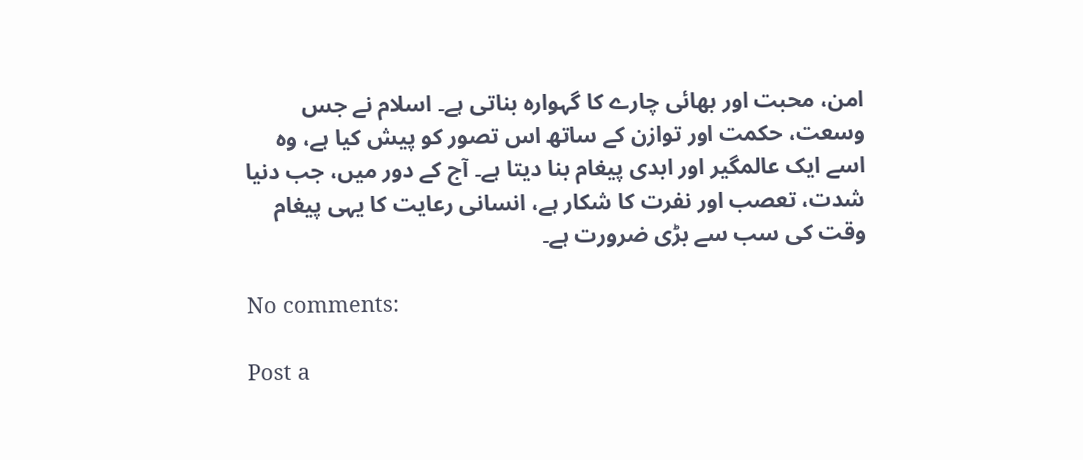امن، محبت اور بھائی چارے کا گہوارہ بناتی ہے۔ اسلام نے جس وسعت، حکمت اور توازن کے ساتھ اس تصور کو پیش کیا ہے، وہ اسے ایک عالمگیر اور ابدی پیغام بنا دیتا ہے۔ آج کے دور میں، جب دنیا شدت، تعصب اور نفرت کا شکار ہے، انسانی رعایت کا یہی پیغام وقت کی سب سے بڑی ضرورت ہے۔

No comments:

Post a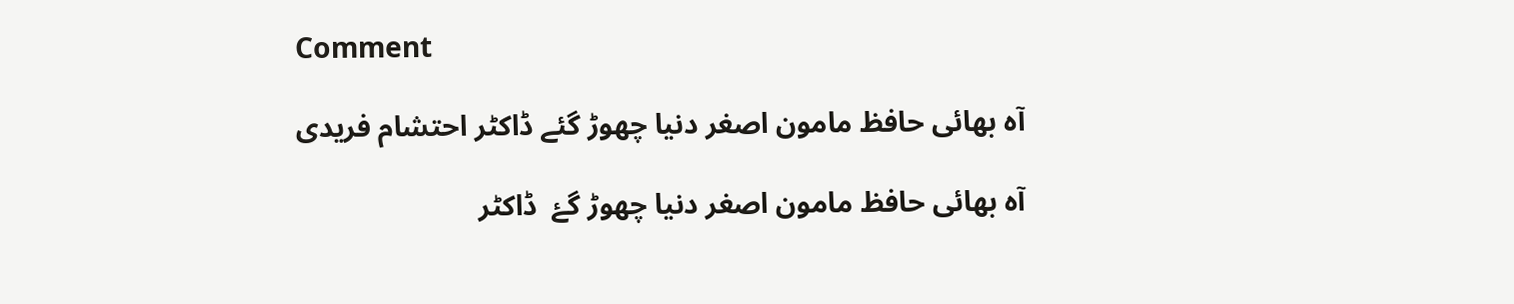Comment

آہ بھائی حافظ مامون اصغر دنیا چھوڑ گئے ڈاکٹر احتشام فریدی

آہ بھائی حافظ مامون اصغر دنیا چھوڑ گۓ  ڈاکٹر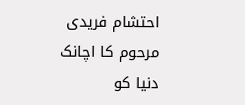احتشام فریدی مرحوم کا اچانک دنیا کو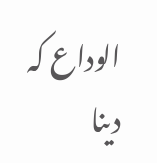الوداع کہ دینا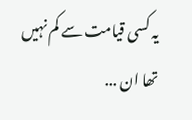یہ کسی قیامت سے کم نہیں تھا ان ...